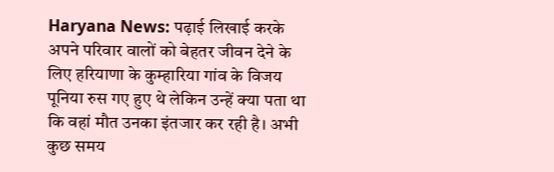Haryana News: पढ़ाई लिखाई करके अपने परिवार वालों को बेहतर जीवन देने के लिए हरियाणा के कुम्हारिया गांव के विजय पूनिया रुस गए हुए थे लेकिन उन्हें क्या पता था कि वहां मौत उनका इंतजार कर रही है। अभी कुछ समय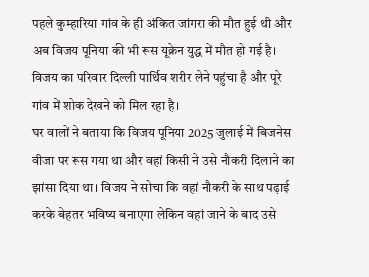पहले कुम्हारिया गांव के ही अंकित जांगरा की मौत हुई थी और अब विजय पूनिया की भी रूस यूक्रेन युद्ध में मौत हो गई है। विजय का परिवार दिल्ली पार्थिव शरीर लेने पहुंचा है और पूरे गांव में शोक देखने को मिल रहा है।
घर वालों ने बताया कि विजय पूनिया 2025 जुलाई में बिजनेस वीजा पर रूस गया था और वहां किसी ने उसे नौकरी दिलाने का झांसा दिया था। विजय ने सोचा कि वहां नौकरी के साथ पढ़ाई करके बेहतर भविष्य बनाएगा लेकिन वहां जाने के बाद उसे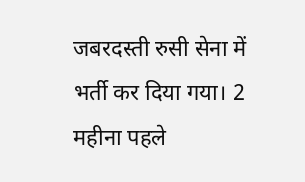जबरदस्ती रुसी सेना में भर्ती कर दिया गया। 2 महीना पहले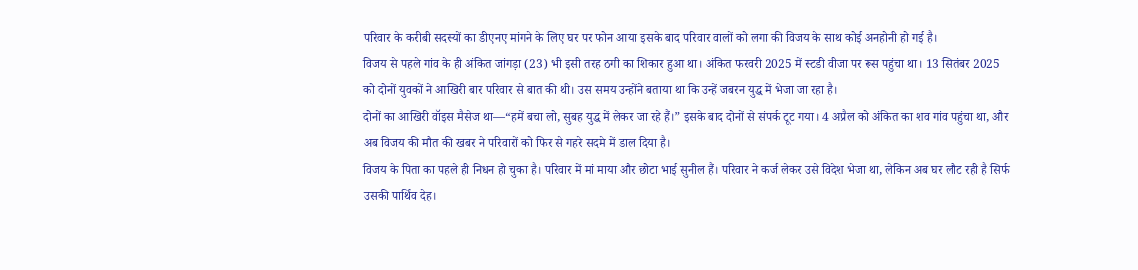परिवार के करीबी सदस्यों का डीएनए मांगने के लिए घर पर फोन आया इसके बाद परिवार वालों को लगा की विजय के साथ कोई अनहोनी हो गई है।
विजय से पहले गांव के ही अंकित जांगड़ा (23) भी इसी तरह ठगी का शिकार हुआ था। अंकित फरवरी 2025 में स्टडी वीजा पर रूस पहुंचा था। 13 सितंबर 2025 को दोनों युवकों ने आखिरी बार परिवार से बात की थी। उस समय उन्होंने बताया था कि उन्हें जबरन युद्ध में भेजा जा रहा है।
दोनों का आखिरी वॉइस मैसेज था—“हमें बचा लो, सुबह युद्ध में लेकर जा रहे हैं।” इसके बाद दोनों से संपर्क टूट गया। 4 अप्रैल को अंकित का शव गांव पहुंचा था, और अब विजय की मौत की खबर ने परिवारों को फिर से गहरे सदमे में डाल दिया है।
विजय के पिता का पहले ही निधन हो चुका है। परिवार में मां माया और छोटा भाई सुनील हैं। परिवार ने कर्ज लेकर उसे विदेश भेजा था, लेकिन अब घर लौट रही है सिर्फ उसकी पार्थिव देह।